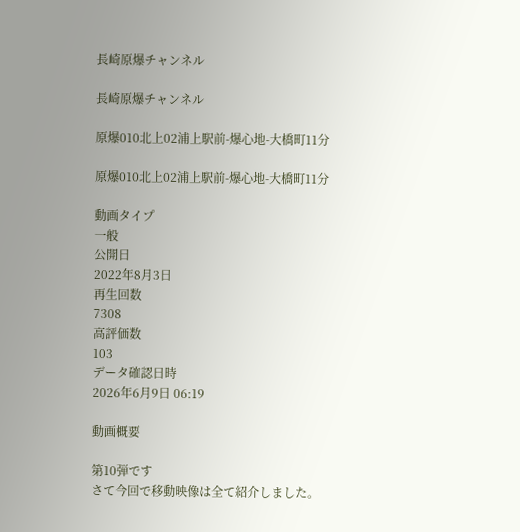長崎原爆チャンネル

長崎原爆チャンネル

原爆010北上02浦上駅前-爆心地-大橋町11分

原爆010北上02浦上駅前-爆心地-大橋町11分

動画タイプ
一般
公開日
2022年8月3日
再生回数
7308
高評価数
103
データ確認日時
2026年6月9日 06:19

動画概要

第10弾です
さて今回で移動映像は全て紹介しました。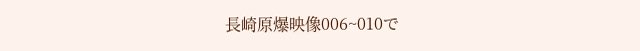長崎原爆映像006~010で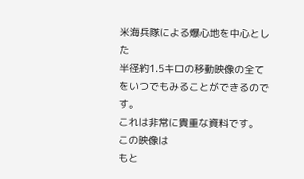米海兵隊による爆心地を中心とした
半径約1.5キロの移動映像の全てをいつでもみることができるのです。
これは非常に貴重な資料です。
この映像は
もと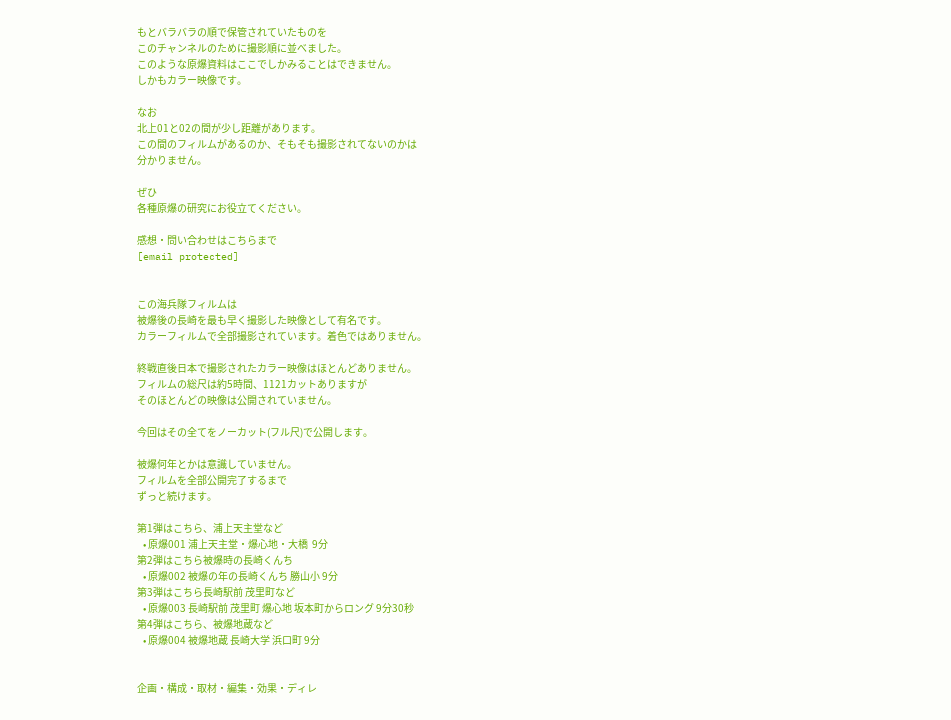もとバラバラの順で保管されていたものを
このチャンネルのために撮影順に並べました。
このような原爆資料はここでしかみることはできません。
しかもカラー映像です。

なお
北上01と02の間が少し距離があります。
この間のフィルムがあるのか、そもそも撮影されてないのかは
分かりません。

ぜひ
各種原爆の研究にお役立てください。

感想・問い合わせはこちらまで
[email protected]


この海兵隊フィルムは
被爆後の長崎を最も早く撮影した映像として有名です。
カラーフィルムで全部撮影されています。着色ではありません。

終戦直後日本で撮影されたカラー映像はほとんどありません。
フィルムの総尺は約5時間、1121カットありますが
そのほとんどの映像は公開されていません。

今回はその全てをノーカット(フル尺)で公開します。

被爆何年とかは意識していません。
フィルムを全部公開完了するまで
ずっと続けます。

第1弾はこちら、浦上天主堂など
   • 原爆001 浦上天主堂・爆心地・大橋  9分
第2弾はこちら被爆時の長崎くんち
   • 原爆002 被爆の年の長崎くんち 勝山小 9分
第3弾はこちら長崎駅前 茂里町など
   • 原爆003 長崎駅前 茂里町 爆心地 坂本町からロング 9分30秒
第4弾はこちら、被爆地蔵など
   • 原爆004 被爆地蔵 長崎大学 浜口町 9分


企画・構成・取材・編集・効果・ディレ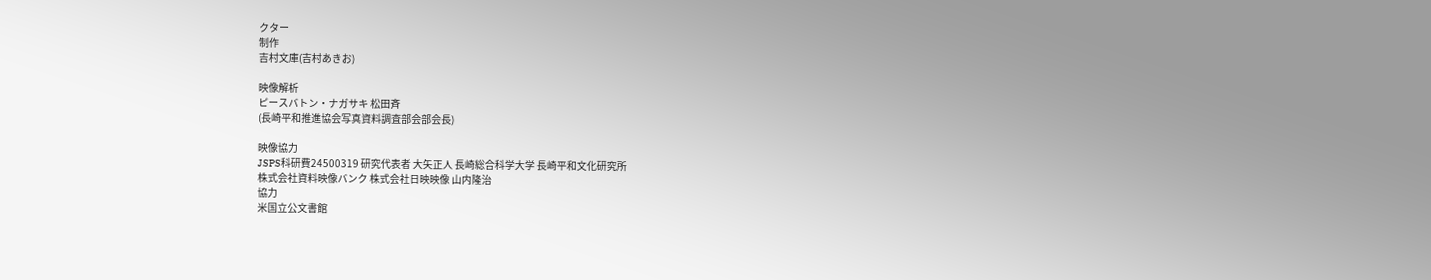クター
制作
吉村文庫(吉村あきお)

映像解析
ピースバトン・ナガサキ 松田斉
(長崎平和推進協会写真資料調査部会部会長)

映像協力
JSPS科研費24500319 研究代表者 大矢正人 長崎総合科学大学 長崎平和文化研究所
株式会社資料映像バンク 株式会社日映映像 山内隆治
協力
米国立公文書館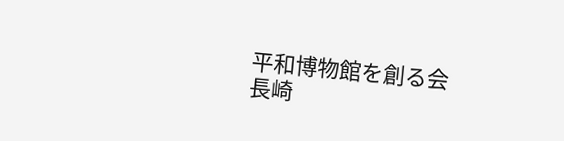平和博物館を創る会
長崎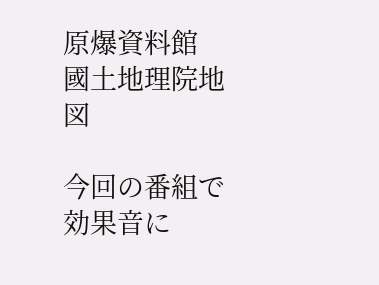原爆資料館
國土地理院地図

今回の番組で効果音に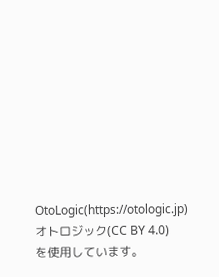OtoLogic(https://otologic.jp)オトロジック(CC BY 4.0)
を使用しています。